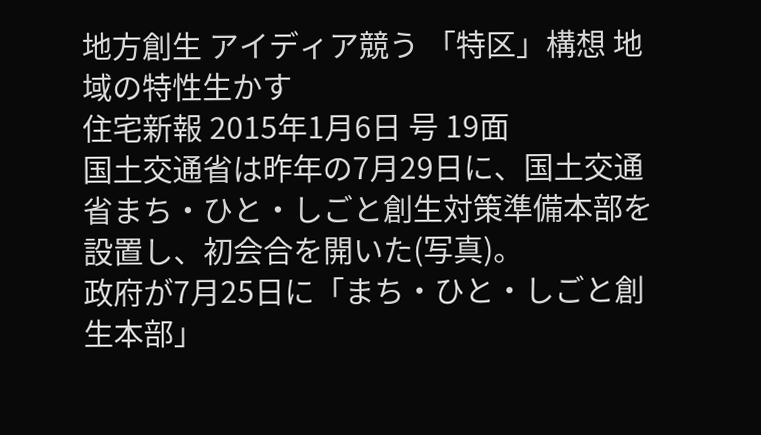地方創生 アイディア競う 「特区」構想 地域の特性生かす
住宅新報 2015年1月6日 号 19面
国土交通省は昨年の7月29日に、国土交通省まち・ひと・しごと創生対策準備本部を設置し、初会合を開いた(写真)。
政府が7月25日に「まち・ひと・しごと創生本部」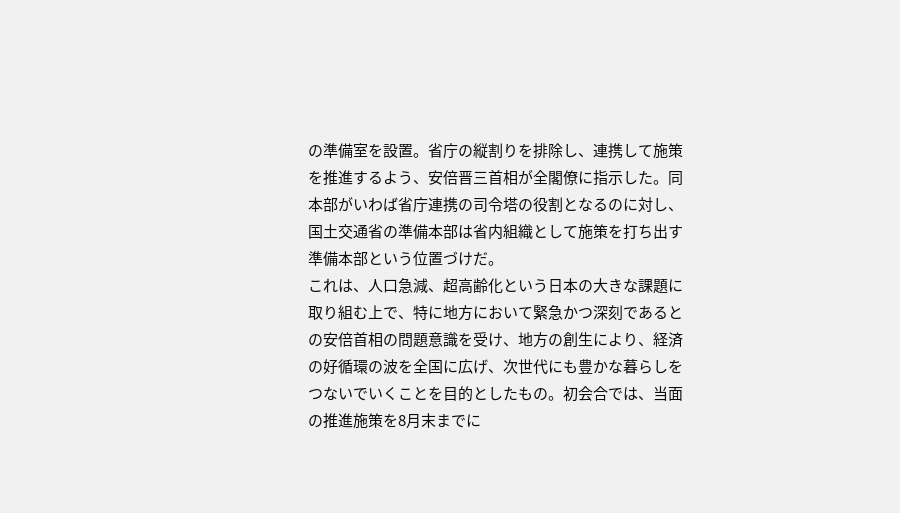の準備室を設置。省庁の縦割りを排除し、連携して施策を推進するよう、安倍晋三首相が全閣僚に指示した。同本部がいわば省庁連携の司令塔の役割となるのに対し、国土交通省の準備本部は省内組織として施策を打ち出す準備本部という位置づけだ。
これは、人口急減、超高齢化という日本の大きな課題に取り組む上で、特に地方において緊急かつ深刻であるとの安倍首相の問題意識を受け、地方の創生により、経済の好循環の波を全国に広げ、次世代にも豊かな暮らしをつないでいくことを目的としたもの。初会合では、当面の推進施策を8月末までに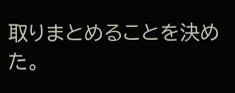取りまとめることを決めた。